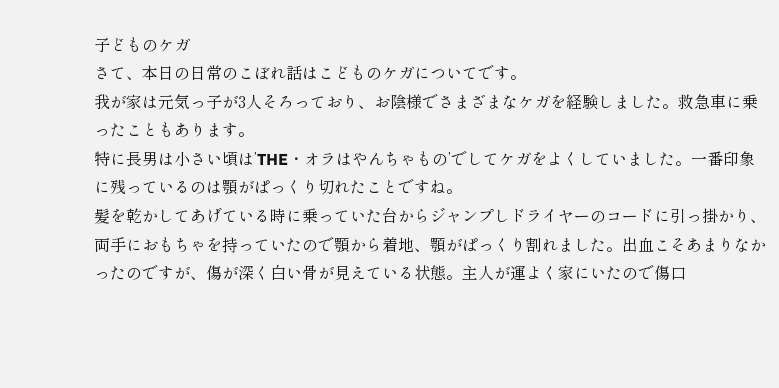子どものケガ
さて、本日の日常のこぼれ話はこどものケガについてです。
我が家は元気っ子が3人そろっており、お陰様でさまざまなケガを経験しました。救急車に乗ったこともあります。
特に長男は小さい頃は’THE・オラはやんちゃもの’でしてケガをよくしていました。一番印象に残っているのは顎がぱっくり切れたことですね。
髪を乾かしてあげている時に乗っていた台からジャンプしドライヤーのコードに引っ掛かり、両手におもちゃを持っていたので顎から着地、顎がぱっくり割れました。出血こそあまりなかったのですが、傷が深く白い骨が見えている状態。主人が運よく家にいたので傷口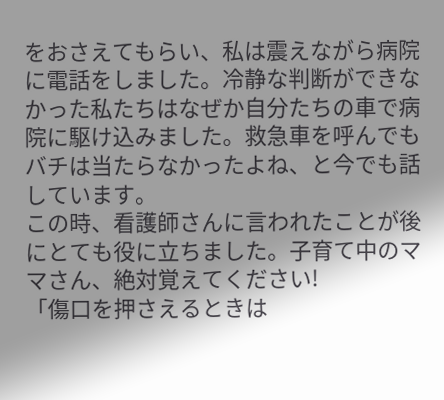をおさえてもらい、私は震えながら病院に電話をしました。冷静な判断ができなかった私たちはなぜか自分たちの車で病院に駆け込みました。救急車を呼んでもバチは当たらなかったよね、と今でも話しています。
この時、看護師さんに言われたことが後にとても役に立ちました。子育て中のママさん、絶対覚えてください!
「傷口を押さえるときは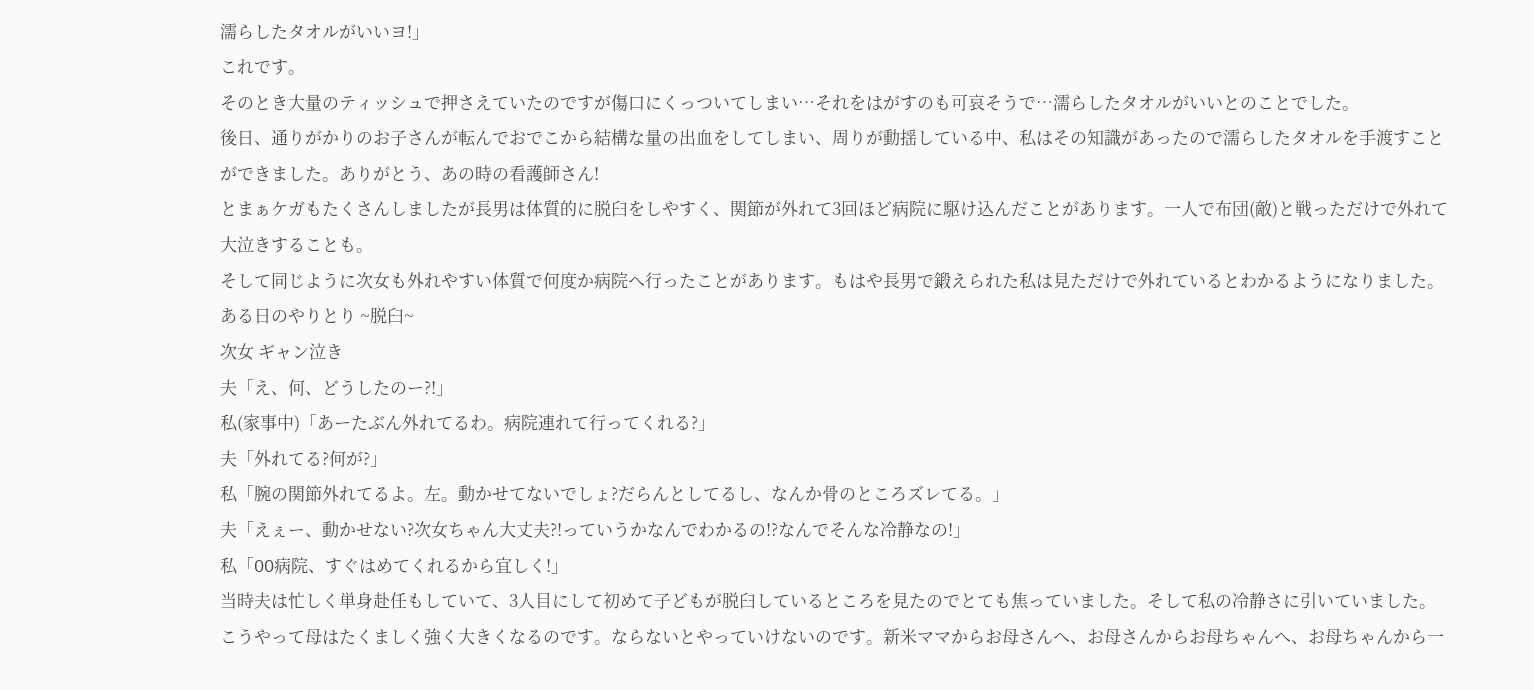濡らしたタオルがいいヨ!」
これです。
そのとき大量のティッシュで押さえていたのですが傷口にくっついてしまい…それをはがすのも可哀そうで…濡らしたタオルがいいとのことでした。
後日、通りがかりのお子さんが転んでおでこから結構な量の出血をしてしまい、周りが動揺している中、私はその知識があったので濡らしたタオルを手渡すことができました。ありがとう、あの時の看護師さん!
とまぁケガもたくさんしましたが長男は体質的に脱臼をしやすく、関節が外れて3回ほど病院に駆け込んだことがあります。一人で布団(敵)と戦っただけで外れて大泣きすることも。
そして同じように次女も外れやすい体質で何度か病院へ行ったことがあります。もはや長男で鍛えられた私は見ただけで外れているとわかるようになりました。
ある日のやりとり ~脱臼~
次女 ギャン泣き
夫「え、何、どうしたのー?!」
私(家事中)「あーたぶん外れてるわ。病院連れて行ってくれる?」
夫「外れてる?何が?」
私「腕の関節外れてるよ。左。動かせてないでしょ?だらんとしてるし、なんか骨のところズレてる。」
夫「えぇー、動かせない?次女ちゃん大丈夫?!っていうかなんでわかるの!?なんでそんな冷静なの!」
私「OO病院、すぐはめてくれるから宜しく!」
当時夫は忙しく単身赴任もしていて、3人目にして初めて子どもが脱臼しているところを見たのでとても焦っていました。そして私の冷静さに引いていました。
こうやって母はたくましく強く大きくなるのです。ならないとやっていけないのです。新米ママからお母さんへ、お母さんからお母ちゃんへ、お母ちゃんから一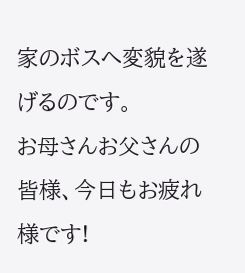家のボスへ変貌を遂げるのです。
お母さんお父さんの皆様、今日もお疲れ様です!